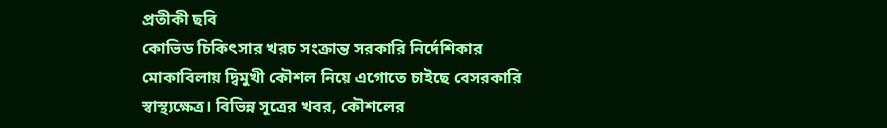প্রতীকী ছবি
কোভিড চিকিৎসার খরচ সংক্রান্ত সরকারি নির্দেশিকার মোকাবিলায় দ্বিমুখী কৌশল নিয়ে এগোতে চাইছে বেসরকারি স্বাস্থ্যক্ষেত্র। বিভিন্ন সূত্রের খবর, কৌশলের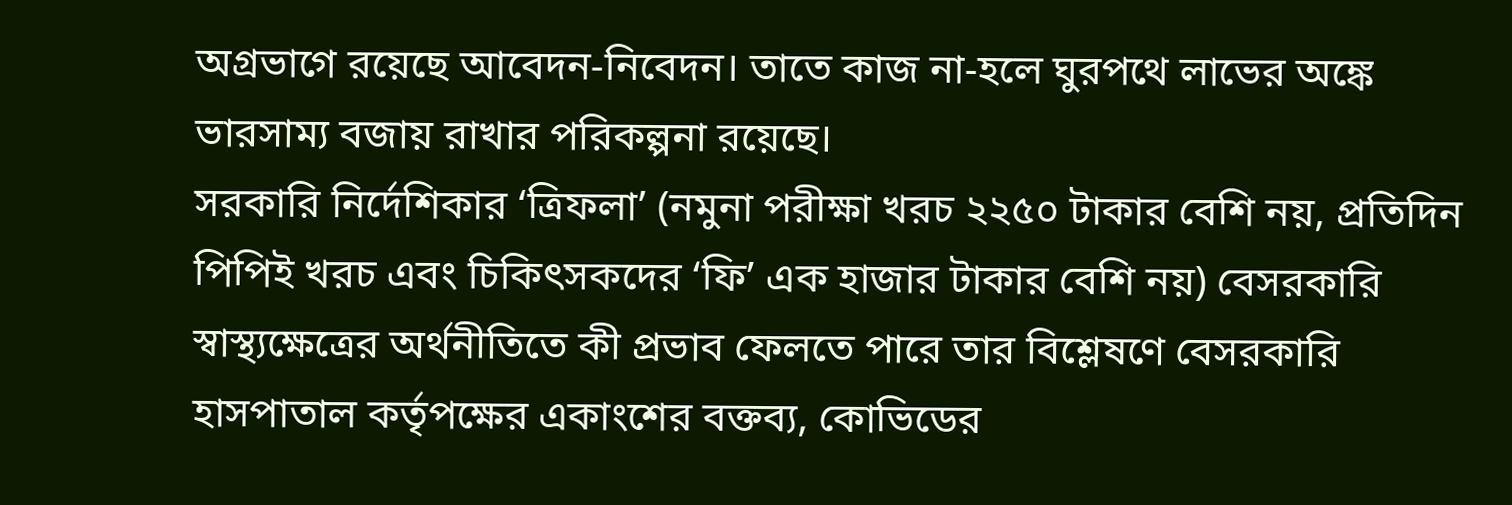অগ্রভাগে রয়েছে আবেদন-নিবেদন। তাতে কাজ না-হলে ঘুরপথে লাভের অঙ্কে ভারসাম্য বজায় রাখার পরিকল্পনা রয়েছে।
সরকারি নির্দেশিকার ‘ত্রিফলা’ (নমুনা পরীক্ষা খরচ ২২৫০ টাকার বেশি নয়, প্রতিদিন পিপিই খরচ এবং চিকিৎসকদের ‘ফি’ এক হাজার টাকার বেশি নয়) বেসরকারি স্বাস্থ্যক্ষেত্রের অর্থনীতিতে কী প্রভাব ফেলতে পারে তার বিশ্লেষণে বেসরকারি হাসপাতাল কর্তৃপক্ষের একাংশের বক্তব্য, কোভিডের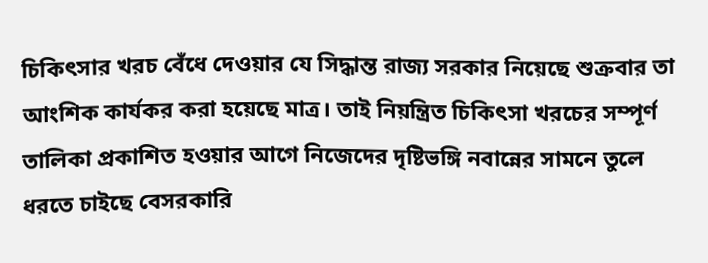চিকিৎসার খরচ বেঁধে দেওয়ার যে সিদ্ধান্ত রাজ্য সরকার নিয়েছে শুক্রবার তা আংশিক কার্যকর করা হয়েছে মাত্র। তাই নিয়ন্ত্রিত চিকিৎসা খরচের সম্পূর্ণ তালিকা প্রকাশিত হওয়ার আগে নিজেদের দৃষ্টিভঙ্গি নবান্নের সামনে তুলে ধরতে চাইছে বেসরকারি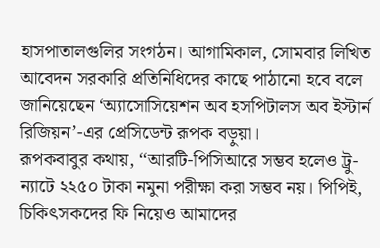হাসপাতালগুলির সংগঠন। আগামিকাল, সোমবার লিখিত আবেদন সরকারি প্রতিনিধিদের কাছে পাঠানো হবে বলে জানিয়েছেন ‘অ্যাসোসিয়েশন অব হসপিটালস অব ইস্টার্ন রিজিয়ন’-এর প্রেসিডেন্ট রূপক বড়ুয়া।
রূপকবাবুর কথায়, ‘‘আরটি-পিসিআরে সম্ভব হলেও ট্রু-ন্যাটে ২২৫০ টাকা নমুনা পরীক্ষা করা সম্ভব নয়। পিপিই, চিকিৎসকদের ফি নিয়েও আমাদের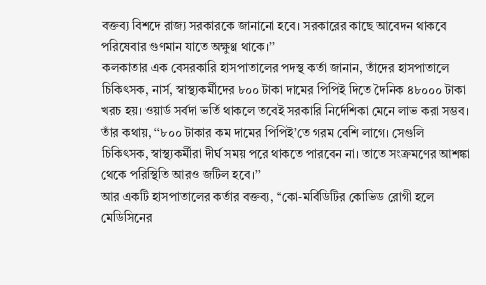বক্তব্য বিশদে রাজ্য সরকারকে জানানো হবে। সরকারের কাছে আবেদন থাকবে পরিষেবার গুণমান যাতে অক্ষুণ্ণ থাকে।’’
কলকাতার এক বেসরকারি হাসপাতালের পদস্থ কর্তা জানান, তাঁদের হাসপাতালে চিকিৎসক, নার্স, স্বাস্থ্যকর্মীদের ৮০০ টাকা দামের পিপিই দিতে দৈনিক ৪৮০০০ টাকা খরচ হয়। ওয়ার্ড সর্বদা ভর্তি থাকলে তবেই সরকারি নির্দেশিকা মেনে লাভ করা সম্ভব। তাঁর কথায়, ‘‘৮০০ টাকার কম দামের পিপিই’তে গরম বেশি লাগে। সেগুলি চিকিৎসক, স্বাস্থ্যকর্মীরা দীর্ঘ সময় পরে থাকতে পারবেন না। তাতে সংক্রমণের আশঙ্কা থেকে পরিস্থিতি আরও জটিল হবে।’’
আর একটি হাসপাতালের কর্তার বক্তব্য, ‘‘কো-মর্বিডিটির কোভিড রোগী হলে মেডিসিনের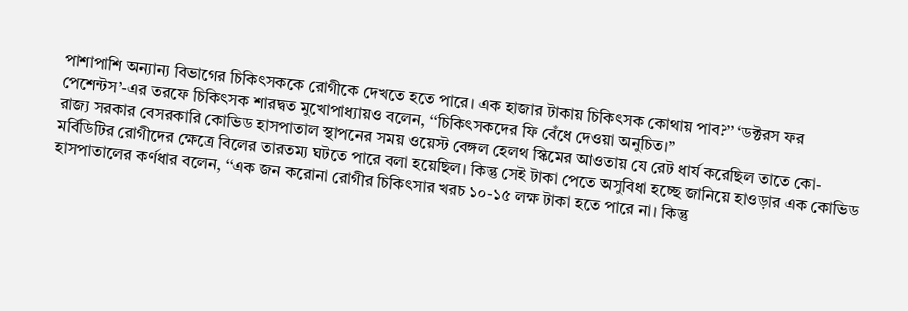পাশাপাশি অন্যান্য বিভাগের চিকিৎসককে রোগীকে দেখতে হতে পারে। এক হাজার টাকায় চিকিৎসক কোথায় পাব?’’ ‘ডক্টরস ফর পেশেন্টস’-এর তরফে চিকিৎসক শারদ্বত মুখোপাধ্যায়ও বলেন, ‘‘চিকিৎসকদের ফি বেঁধে দেওয়া অনুচিত।’’
রাজ্য সরকার বেসরকারি কোভিড হাসপাতাল স্থাপনের সময় ওয়েস্ট বেঙ্গল হেলথ স্কিমের আওতায় যে রেট ধার্য করেছিল তাতে কো-মর্বিডিটির রোগীদের ক্ষেত্রে বিলের তারতম্য ঘটতে পারে বলা হয়েছিল। কিন্তু সেই টাকা পেতে অসুবিধা হচ্ছে জানিয়ে হাওড়ার এক কোভিড হাসপাতালের কর্ণধার বলেন, ‘‘এক জন করোনা রোগীর চিকিৎসার খরচ ১০-১৫ লক্ষ টাকা হতে পারে না। কিন্তু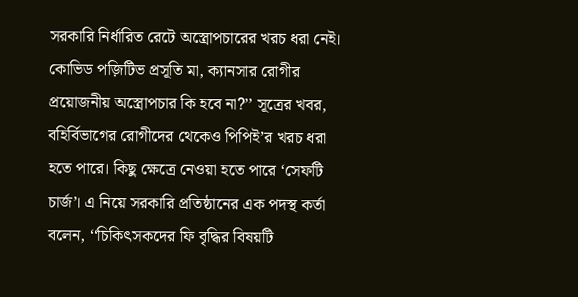সরকারি নির্ধারিত রেটে অস্ত্রোপচারের খরচ ধরা নেই। কোভিড পজ়িটিভ প্রসূতি মা, ক্যানসার রোগীর প্রয়োজনীয় অস্ত্রোপচার কি হবে না?’’ সূত্রের খবর, বহির্বিভাগের রোগীদের থেকেও পিপিই’র খরচ ধরা হতে পারে। কিছু ক্ষেত্রে নেওয়া হতে পারে ‘সেফটি চার্জ’। এ নিয়ে সরকারি প্রতিষ্ঠানের এক পদস্থ কর্তা বলেন, ‘‘চিকিৎসকদের ফি বৃদ্ধির বিষয়টি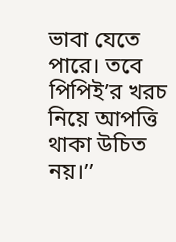ভাবা যেতে পারে। তবে পিপিই’র খরচ নিয়ে আপত্তি থাকা উচিত নয়।’’